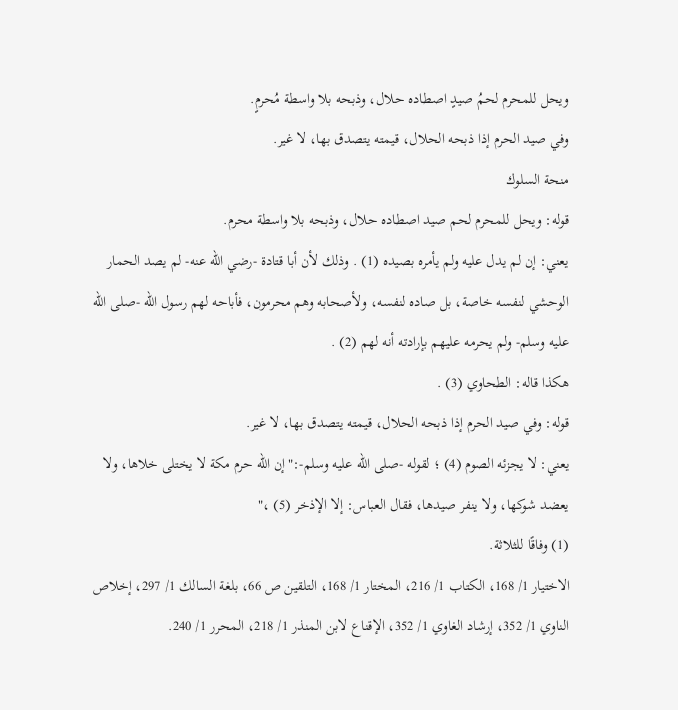ويحل للمحرم لحمُ صيدٍ اصطاده حلال، وذبحه بلا واسطة مُحرمٍ.
وفي صيد الحرم إذا ذبحه الحلال، قيمته يتصدق بها، لا غير.
منحة السلوك
قوله: ويحل للمحرم لحم صيد اصطاده حلال، وذبحه بلا واسطة محرم.
يعني: إن لم يدل عليه ولم يأمره بصيده (1) . وذلك لأن أبا قتادة -رضي الله عنه- لم يصد الحمار الوحشي لنفسه خاصة، بل صاده لنفسه، ولأصحابه وهم محرمون، فأباحه لهم رسول الله -صلى الله عليه وسلم- ولم يحرمه عليهم بإرادته أنه لهم (2) .
هكذا قاله: الطحاوي (3) .
قوله: وفي صيد الحرم إذا ذبحه الحلال، قيمته يتصدق بها، لا غير.
يعني: لا يجزئه الصوم (4) ؛ لقوله -صلى الله عليه وسلم-:"إن الله حرم مكة لا يختلى خلاها، ولا يعضد شوكها، ولا ينفر صيدها، فقال العباس: إلا الإذخر (5) ،"
(1) وفاقًا للثلاثة.
الاختيار 1/ 168، الكتاب 1/ 216، المختار 1/ 168، التلقين ص 66، بلغة السالك 1/ 297، إخلاص الناوي 1/ 352، إرشاد الغاوي 1/ 352، الإقناع لابن المنذر 1/ 218، المحرر 1/ 240.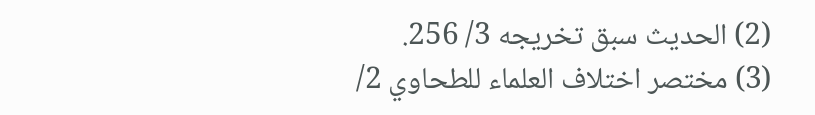(2) الحديث سبق تخريجه 3/ 256.
(3) مختصر اختلاف العلماء للطحاوي 2/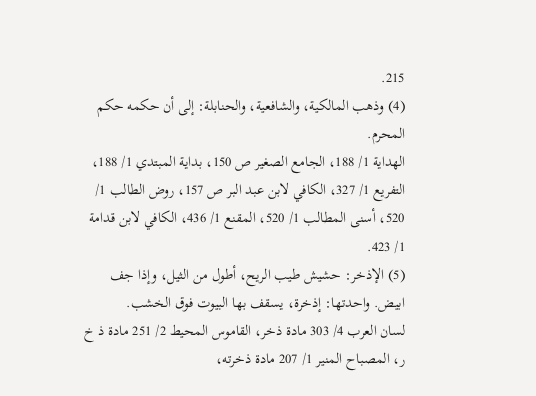215.
(4) وذهب المالكية، والشافعية، والحنابلة: إلى أن حكمه حكم المحرم.
الهداية 1/ 188، الجامع الصغير ص 150، بداية المبتدي 1/ 188، التفريع 1/ 327، الكافي لابن عبد البر ص 157، روض الطالب 1/ 520، أسنى المطالب 1/ 520، المقنع 1/ 436، الكافي لابن قدامة 1/ 423.
(5) الإذخر: حشيش طيب الريح، أطول من الثيل، وإذا جف ابيض. واحدتها: إذخرة، يسقف بها البيوت فوق الخشب.
لسان العرب 4/ 303 مادة ذخر، القاموس المحيط 2/ 251 مادة ذ خ ر، المصباح المنير 1/ 207 مادة ذخرته،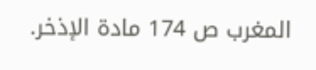المغرب ص 174 مادة الإذخر.